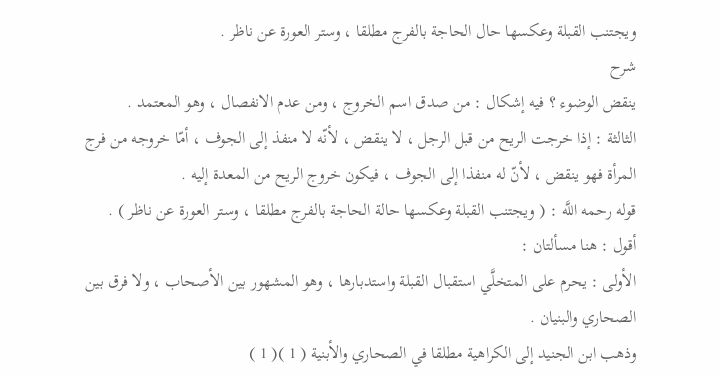ويجتنب القبلة وعكسها حال الحاجة بالفرج مطلقا ، وستر العورة عن ناظر .
شرح
ينقض الوضوء ؟ فيه إشكال : من صدق اسم الخروج ، ومن عدم الانفصال ، وهو المعتمد .
الثالثة : إذا خرجت الريح من قبل الرجل ، لا ينقض ، لأنّه لا منفذ إلى الجوف ، أمّا خروجه من فرج المرأة فهو ينقض ، لأنّ له منفذا إلى الجوف ، فيكون خروج الريح من المعدة إليه .
قوله رحمه اللَّه : ( ويجتنب القبلة وعكسها حالة الحاجة بالفرج مطلقا ، وستر العورة عن ناظر ) .
أقول : هنا مسألتان :
الأولى : يحرم على المتخلَّي استقبال القبلة واستدبارها ، وهو المشهور بين الأصحاب ، ولا فرق بين الصحاري والبنيان .
وذهب ابن الجنيد إلى الكراهية مطلقا في الصحاري والأبنية ( 1 )( 1 )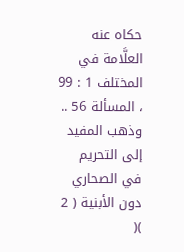حكاه عنه العلَّامة في المختلف 1 : 99 ، المسألة 56 ..
وذهب المفيد إلى التحريم في الصحاري دون الأبنية ( 2 )(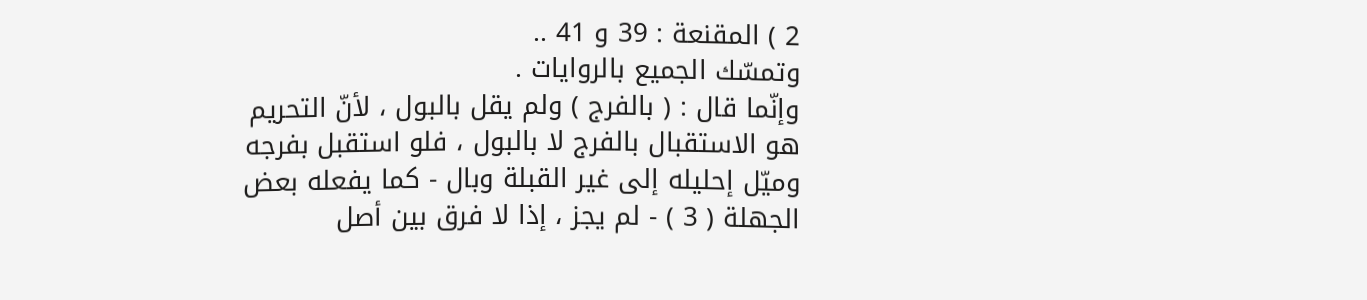2 ) المقنعة : 39 و 41 ..
وتمسّك الجميع بالروايات .
وإنّما قال : ( بالفرج ) ولم يقل بالبول ، لأنّ التحريم هو الاستقبال بالفرج لا بالبول ، فلو استقبل بفرجه وميّل إحليله إلى غير القبلة وبال - كما يفعله بعض الجهلة ( 3 ) - لم يجز ، إذا لا فرق بين أصل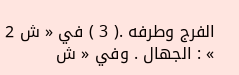الفرج وطرفه .( 3 ) في « ش 2 » : الجهال . وفي « ش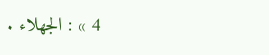4 » : الجهلاء .